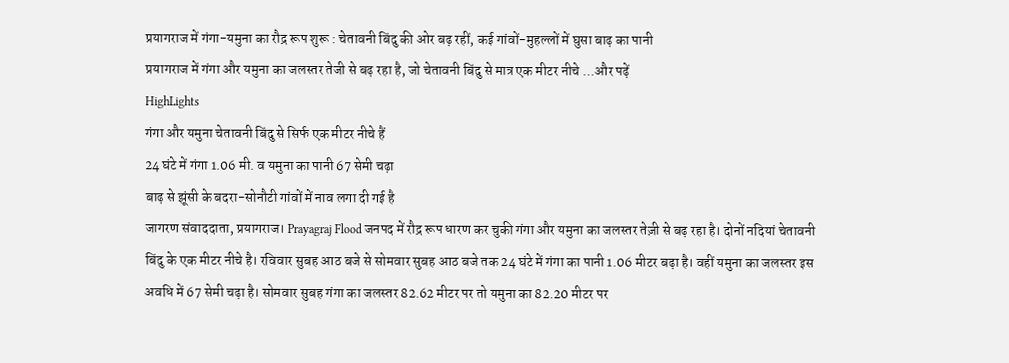प्रयागराज में गंगा-यमुना का रौद्र रूप शुरू : चेतावनी बिंदु की ओर बढ़ रहीं, कई गांवों-मुहल्लों में घुसा बाढ़ का पानी
प्रयागराज में गंगा और यमुना का जलस्तर तेजी से बढ़ रहा है, जो चेतावनी बिंदु से मात्र एक मीटर नीचे ...और पढ़ें
HighLights
गंगा और यमुना चेतावनी बिंदु से सिर्फ एक मीटर नीचे हैं
24 घंटे में गंगा 1.06 मी. व यमुना का पानी 67 सेमी चढ़ा
बाढ़ से झूंसी के बदरा-सोनौटी गांवों में नाव लगा दी गई है
जागरण संवाददाता, प्रयागराज। Prayagraj Flood जनपद में रौद्र रूप धारण कर चुकी गंगा और यमुना का जलस्तर तेज़ी से बढ़ रहा है। दोनों नदियां चेतावनी बिंदु के एक मीटर नीचे है। रविवार सुबह आठ बजे से सोमवार सुबह आठ बजे तक 24 घंटे में गंगा का पानी 1.06 मीटर बढ़ा है। वहीं यमुना का जलस्तर इस अवधि में 67 सेमी चढ़ा है। सोमवार सुबह गंगा का जलस्तर 82.62 मीटर पर तो यमुना का 82.20 मीटर पर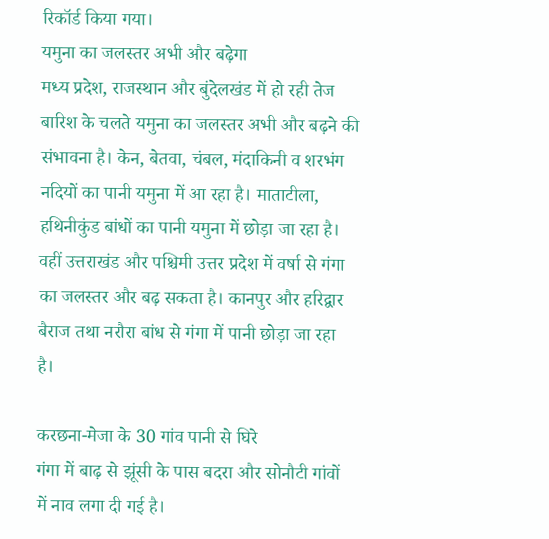रिकॉर्ड किया गया।
यमुना का जलस्तर अभी और बढ़ेगा
मध्य प्रदेश, राजस्थान और बुंदेलखंड में हो रही तेज बारिश के चलते यमुना का जलस्तर अभी और बढ़ने की संभावना है। केन, बेतवा, चंबल, मंदाकिनी व शरभंग नदियों का पानी यमुना में आ रहा है। माताटीला, हथिनीकुंड बांधों का पानी यमुना में छोड़ा जा रहा है। वहीं उत्तराखंड और पश्चिमी उत्तर प्रदेश में वर्षा से गंगा का जलस्तर और बढ़ सकता है। कानपुर और हरिद्वार बैराज तथा नरौरा बांध से गंगा में पानी छोड़ा जा रहा है।

करछना-मेजा के 30 गांव पानी से घिरे
गंगा में बाढ़ से झूंसी के पास बदरा और सोनौटी गांवों में नाव लगा दी गई है।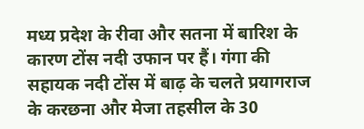मध्य प्रदेश के रीवा और सतना में बारिश के कारण टोंस नदी उफान पर हैं। गंगा की सहायक नदी टोंस में बाढ़ के चलते प्रयागराज के करछना और मेजा तहसील के 30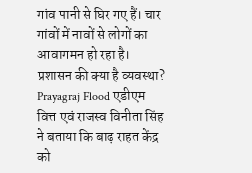गांव पानी से घिर गए हैं। चार गांवों में नावों से लोगों का आवागमन हो रहा है।
प्रशासन की क्या है व्यवस्था?
Prayagraj Flood एडीएम वित्त एवं राजस्व विनीता सिंह ने बताया कि बाढ़ राहत केंद्र को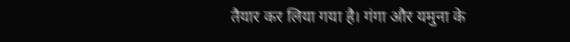तैयार कर लिया गया है। गंगा और यमुना के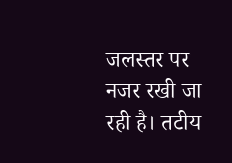जलस्तर पर नजर रखी जा रही है। तटीय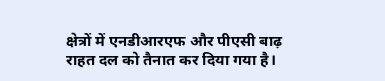क्षेत्रों में एनडीआरएफ और पीएसी बाढ़ राहत दल को तैनात कर दिया गया है।